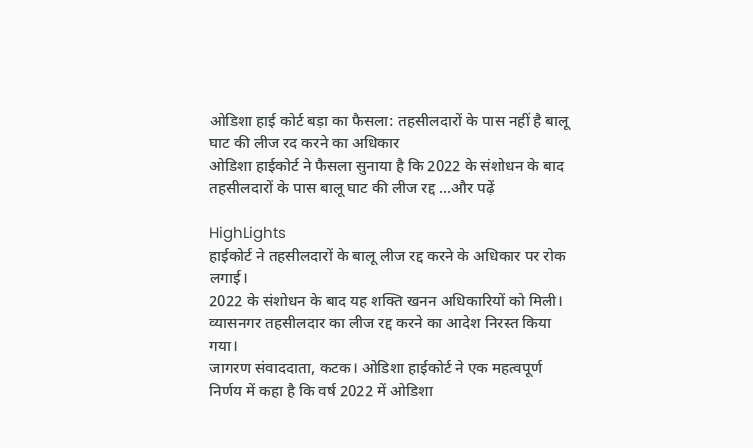ओडिशा हाई कोर्ट बड़ा का फैसला: तहसीलदारों के पास नहीं है बालू घाट की लीज रद करने का अधिकार
ओडिशा हाईकोर्ट ने फैसला सुनाया है कि 2022 के संशोधन के बाद तहसीलदारों के पास बालू घाट की लीज रद्द ...और पढ़ें

HighLights
हाईकोर्ट ने तहसीलदारों के बालू लीज रद्द करने के अधिकार पर रोक लगाई।
2022 के संशोधन के बाद यह शक्ति खनन अधिकारियों को मिली।
व्यासनगर तहसीलदार का लीज रद्द करने का आदेश निरस्त किया गया।
जागरण संवाददाता, कटक। ओडिशा हाईकोर्ट ने एक महत्वपूर्ण निर्णय में कहा है कि वर्ष 2022 में ओडिशा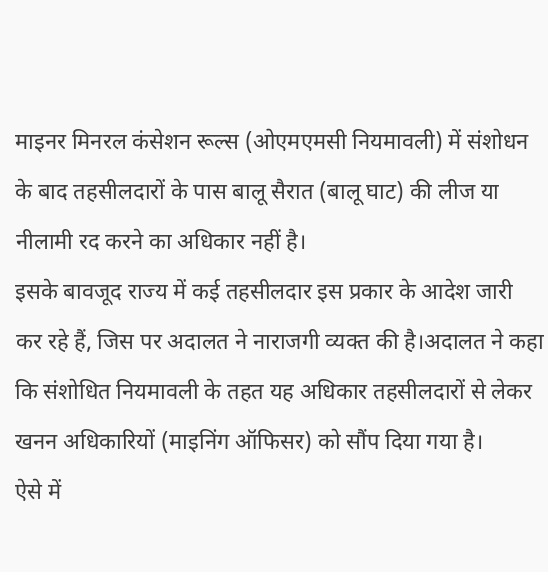माइनर मिनरल कंसेशन रूल्स (ओएमएमसी नियमावली) में संशोधन के बाद तहसीलदारों के पास बालू सैरात (बालू घाट) की लीज या नीलामी रद करने का अधिकार नहीं है।
इसके बावजूद राज्य में कई तहसीलदार इस प्रकार के आदेश जारी कर रहे हैं, जिस पर अदालत ने नाराजगी व्यक्त की है।अदालत ने कहा कि संशोधित नियमावली के तहत यह अधिकार तहसीलदारों से लेकर खनन अधिकारियों (माइनिंग ऑफिसर) को सौंप दिया गया है।
ऐसे में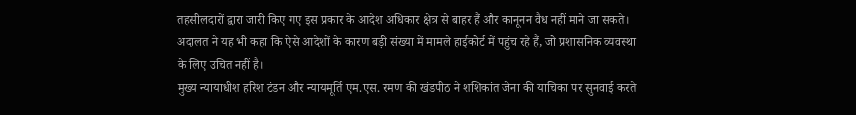तहसीलदारों द्वारा जारी किए गए इस प्रकार के आदेश अधिकार क्षेत्र से बाहर हैं और कानूनन वैध नहीं माने जा सकते। अदालत ने यह भी कहा कि ऐसे आदेशों के कारण बड़ी संख्या में मामले हाईकोर्ट में पहुंच रहे हैं, जो प्रशासनिक व्यवस्था के लिए उचित नहीं है।
मुख्य न्यायाधीश हरिश टंडन और न्यायमूर्ति एम.एस. रमण की खंडपीठ ने शशिकांत जेना की याचिका पर सुनवाई करते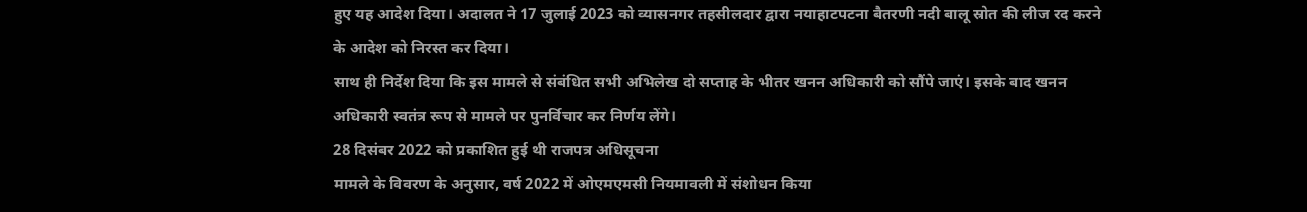हुए यह आदेश दिया। अदालत ने 17 जुलाई 2023 को व्यासनगर तहसीलदार द्वारा नयाहाटपटना बैतरणी नदी बालू स्रोत की लीज रद करने के आदेश को निरस्त कर दिया।
साथ ही निर्देश दिया कि इस मामले से संबंधित सभी अभिलेख दो सप्ताह के भीतर खनन अधिकारी को सौंपे जाएं। इसके बाद खनन अधिकारी स्वतंत्र रूप से मामले पर पुनर्विचार कर निर्णय लेंगे।
28 दिसंबर 2022 को प्रकाशित हुई थी राजपत्र अधिसूचना
मामले के विवरण के अनुसार, वर्ष 2022 में ओएमएमसी नियमावली में संशोधन किया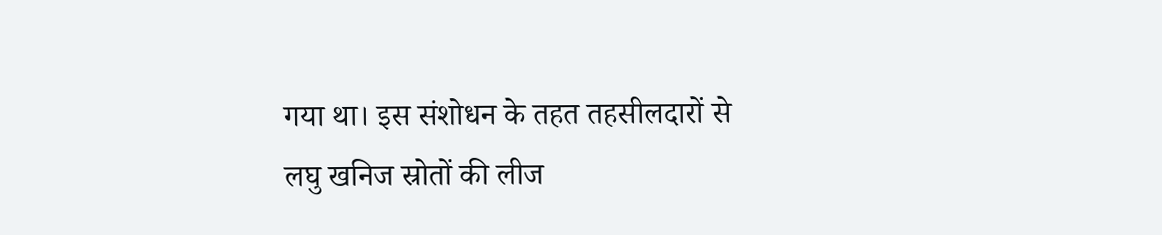गया था। इस संशोधन के तहत तहसीलदारों से लघु खनिज स्रोतों की लीज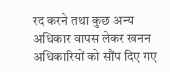रद करने तथा कुछ अन्य अधिकार वापस लेकर खनन अधिकारियों को सौंप दिए गए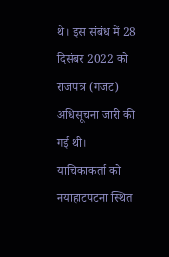थे। इस संबंध में 28 दिसंबर 2022 को राजपत्र (गजट) अधिसूचना जारी की गई थी।
याचिकाकर्ता को नयाहाटपटना स्थित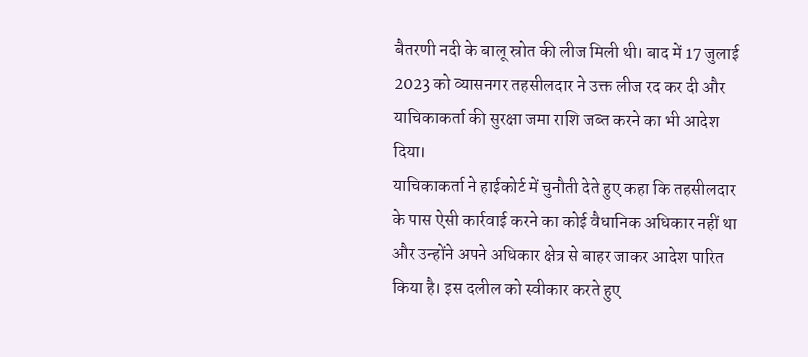बैतरणी नदी के बालू स्रोत की लीज मिली थी। बाद में 17 जुलाई 2023 को व्यासनगर तहसीलदार ने उक्त लीज रद कर दी और याचिकाकर्ता की सुरक्षा जमा राशि जब्त करने का भी आदेश दिया।
याचिकाकर्ता ने हाईकोर्ट में चुनौती देते हुए कहा कि तहसीलदार के पास ऐसी कार्रवाई करने का कोई वैधानिक अधिकार नहीं था और उन्होंने अपने अधिकार क्षेत्र से बाहर जाकर आदेश पारित किया है। इस दलील को स्वीकार करते हुए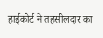हाईकोर्ट ने तहसीलदार का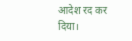आदेश रद कर दिया।